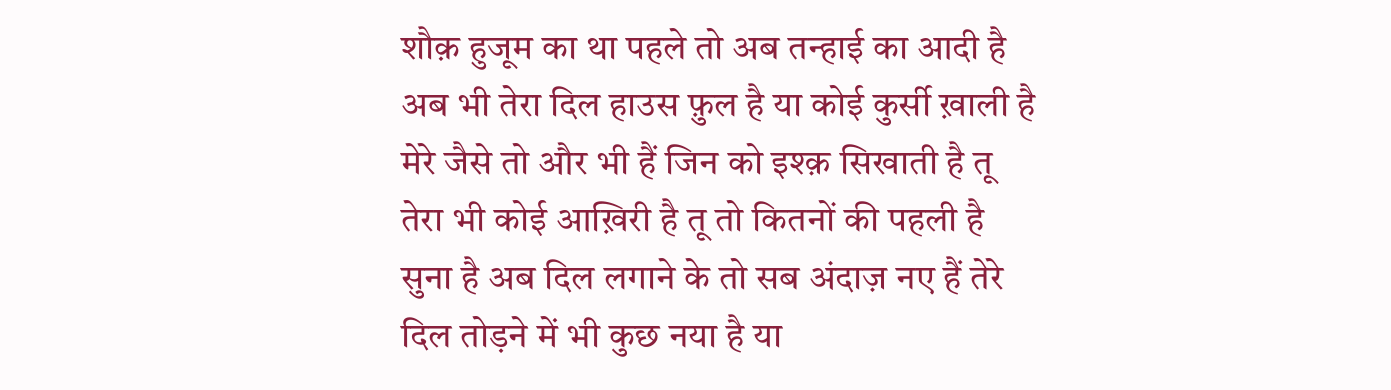शौक़ हुजूम का था पहले तो अब तन्हाई का आदी है
अब भी तेरा दिल हाउस फ़ुल है या कोई कुर्सी ख़ाली है
मेरे जैसे तो और भी हैं जिन को इश्क़ सिखाती है तू
तेरा भी कोई आख़िरी है तू तो कितनों की पहली है
सुना है अब दिल लगाने के तो सब अंदाज़ नए हैं तेरे
दिल तोड़ने में भी कुछ नया है या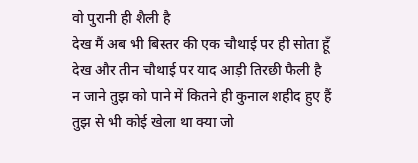वो पुरानी ही शैली है
देख मैं अब भी बिस्तर की एक चौथाई पर ही सोता हूँ
देख और तीन चौथाई पर याद आड़ी तिरछी फैली है
न जाने तुझ को पाने में कितने ही कुनाल शहीद हुए हैं
तुझ से भी कोई खेला था क्या जो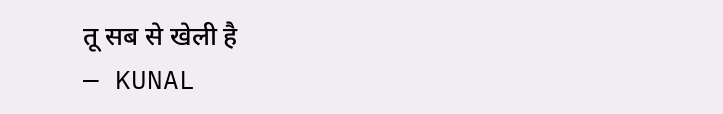तू सब से खेली है
— KUNAL